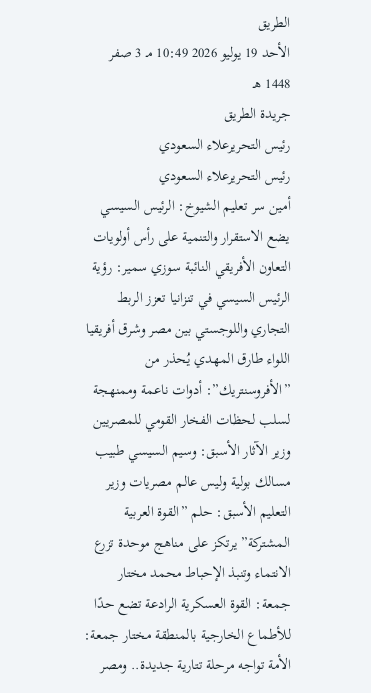الطريق
الأحد 19 يوليو 2026 10:49 مـ 3 صفر 1448 هـ
جريدة الطريق
رئيس التحريرعلاء السعودي
رئيس التحريرعلاء السعودي
أمين سر تعليم الشيوخ: الرئيس السيسي يضع الاستقرار والتنمية على رأس أولويات التعاون الأفريقي النائبة سوزي سمير: رؤية الرئيس السيسي في تنزانيا تعزز الربط التجاري واللوجستي بين مصر وشرق أفريقيا اللواء طارق المهدي يُحذر من ”الأفروسنتريك”: أدوات ناعمة وممنهجة لسلب لحظات الفخار القومي للمصريين وزير الآثار الأسبق: وسيم السيسي طبيب مسالك بولية وليس عالم مصريات وزير التعليم الأسبق: حلم ”القوة العربية المشتركة” يرتكز على مناهج موحدة تزرع الانتماء وتنبذ الإحباط محمد مختار جمعة: القوة العسكرية الرادعة تضع حدًا للأطماع الخارجية بالمنطقة مختار جمعة: الأمة تواجه مرحلة تتارية جديدة.. ومصر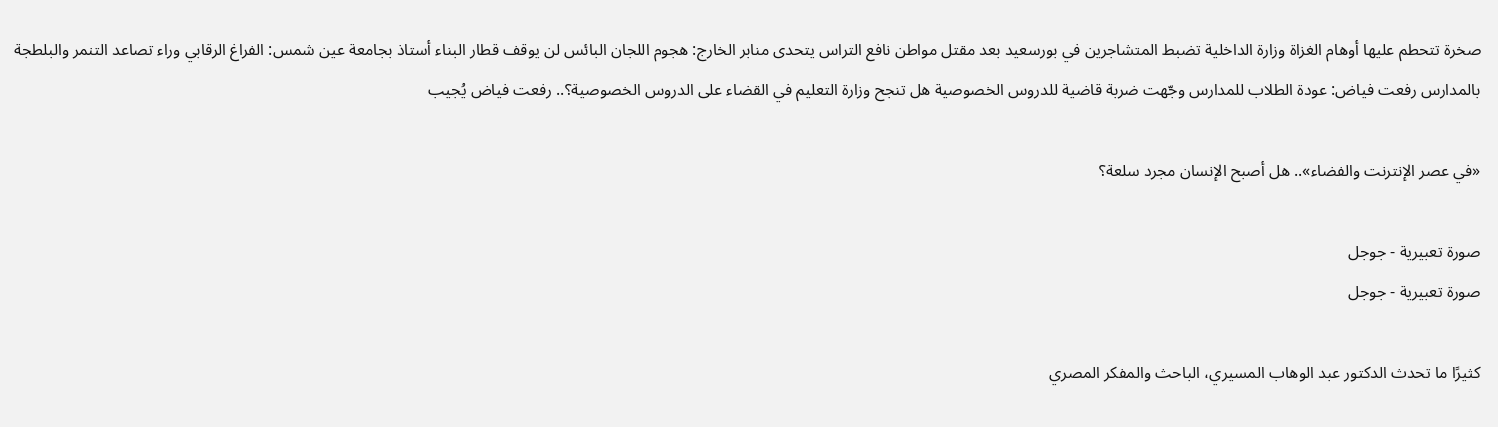صخرة تتحطم عليها أوهام الغزاة وزارة الداخلية تضبط المتشاجرين في بورسعيد بعد مقتل مواطن نافع التراس يتحدى منابر الخارج: هجوم اللجان البائس لن يوقف قطار البناء أستاذ بجامعة عين شمس: الفراغ الرقابي وراء تصاعد التنمر والبلطجة بالمدارس رفعت فياض: عودة الطلاب للمدارس وجّهت ضربة قاضية للدروس الخصوصية هل تنجح وزارة التعليم في القضاء على الدروس الخصوصية؟.. رفعت فياض يُجيب

«في عصر الإنترنت والفضاء».. هل أصبح الإنسان مجرد سلعة؟

صورة تعبيرية - جوجل
صورة تعبيرية - جوجل

كثيرًا ما تحدث الدكتور عبد الوهاب المسيري، الباحث والمفكر المصري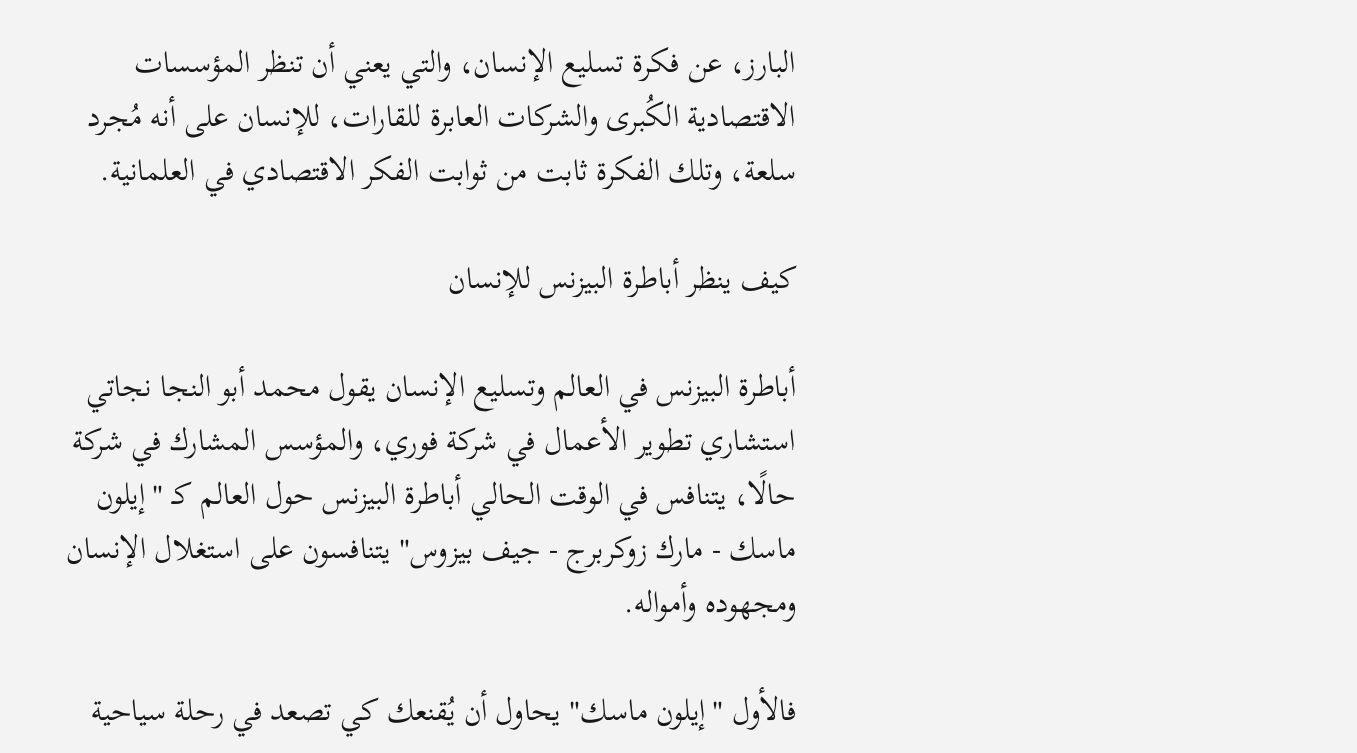البارز، عن فكرة تسليع الإنسان، والتي يعني أن تنظر المؤسسات الاقتصادية الكُبرى والشركات العابرة للقارات، للإنسان على أنه مُجرد سلعة، وتلك الفكرة ثابت من ثوابت الفكر الاقتصادي في العلمانية.

كيف ينظر أباطرة البيزنس للإنسان

أباطرة البيزنس في العالم وتسليع الإنسان يقول محمد أبو النجا نجاتي استشاري تطوير الأعمال في شركة فوري، والمؤسس المشارك في شركة حالًا، يتنافس في الوقت الحالي أباطرة البيزنس حول العالم كـ "إيلون ماسك - مارك زوكربرج - جيف بيزوس" يتنافسون على استغلال الإنسان ومجهوده وأمواله.

فالأول "إيلون ماسك" يحاول أن يُقنعك كي تصعد في رحلة سياحية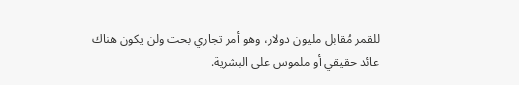للقمر مُقابل مليون دولار، وهو أمر تجاري بحت ولن يكون هناك عائد حقيقي أو ملموس على البشرية.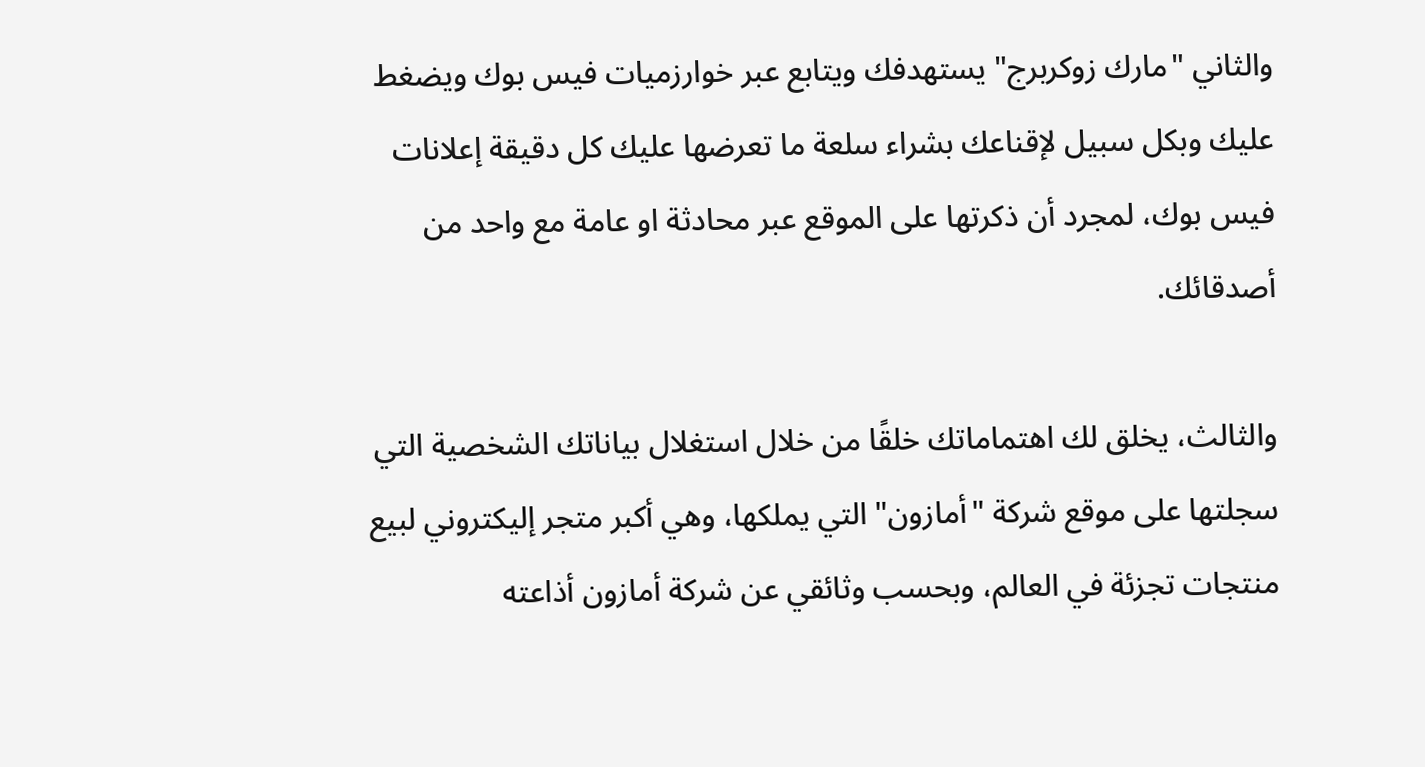والثاني "مارك زوكربرج" يستهدفك ويتابع عبر خوارزميات فيس بوك ويضغط عليك وبكل سبيل لإقناعك بشراء سلعة ما تعرضها عليك كل دقيقة إعلانات فيس بوك، لمجرد أن ذكرتها على الموقع عبر محادثة او عامة مع واحد من أصدقائك.

والثالث، يخلق لك اهتماماتك خلقًا من خلال استغلال بياناتك الشخصية التي سجلتها على موقع شركة "أمازون" التي يملكها، وهي أكبر متجر إليكتروني لبيع منتجات تجزئة في العالم، وبحسب وثائقي عن شركة أمازون أذاعته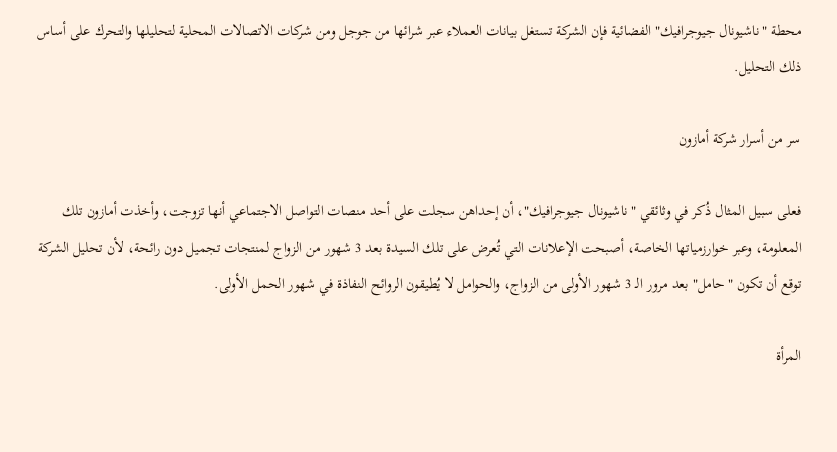محطة "ناشيونال جيوجرافيك" الفضائية فإن الشركة تستغل بيانات العملاء عبر شرائها من جوجل ومن شركات الاتصالات المحلية لتحليلها والتحرك على أساس ذلك التحليل.

سر من أسرار شركة أمازون

فعلى سبيل المثال ذُكر في وثائقي "ناشيونال جيوجرافيك"، أن إحداهن سجلت على أحد منصات التواصل الاجتماعي أنها تزوجت، وأخذت أمازون تلك المعلومة، وعبر خوارزمياتها الخاصة، أصبحت الإعلانات التي تُعرض على تلك السيدة بعد 3 شهور من الزواج لمنتجات تجميل دون رائحة، لأن تحليل الشركة توقع أن تكون "حامل" بعد مرور الـ 3 شهور الأولى من الزواج، والحوامل لا يُطيقون الروائح النفاذة في شهور الحمل الأولى.

المرأة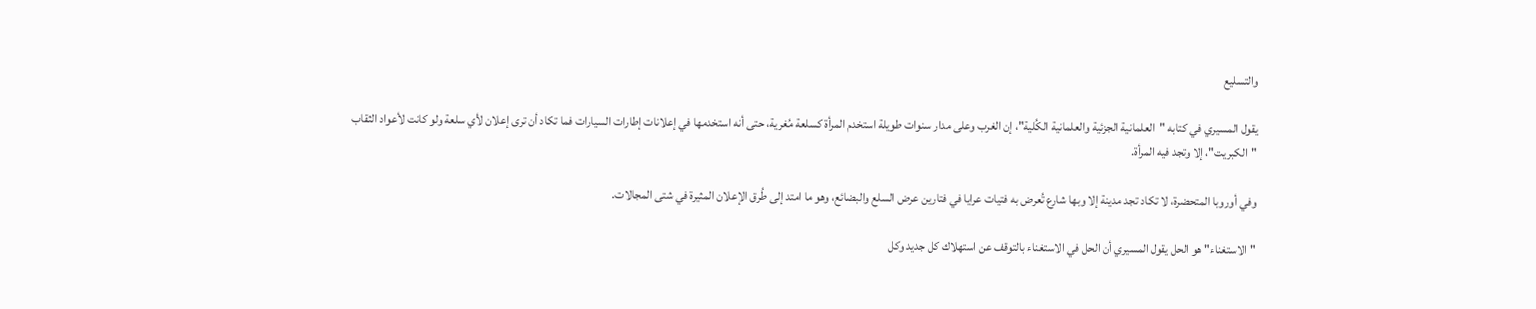والتسليع

يقول المسيري في كتابه "العلمانية الجزئية والعلمانية الكُلية"، إن الغرب وعلى مدار سنوات طويلة استخدم المرأة كسلعة مُغرية، حتى أنه استخدمها في إعلانات إطارات السيارات فما تكاد أن ترى إعلان لأي سلعة ولو كانت لأعواد الثقاب "الكبريت"، إلا وتجد فيه المرأة.

وفي أوروبا المتحضرة، لا تكاد تجد مدينة إلا وبها شارع تُعرض به فتيات عرايا في فتارين عرض السلع والبضائع، وهو ما امتد إلى طُرق الإعلان المثيرة في شتى المجالات.

"الاستغناء" هو الحل يقول المسيري أن الحل في الاستغناء بالتوقف عن استهلاك كل جديد وكل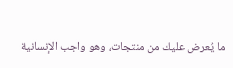ما يُعرض عليك من منتجات، وهو واجب الإنسانية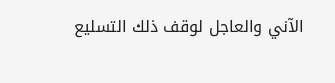الآني والعاجل لوقف ذلك التسليع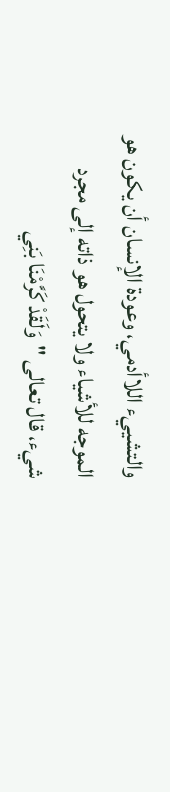والتشييء اللاأدمي، وعودة الإنسان أن يكون هو الموجه للأشياء ولا يتحول هو ذاته إلى مجرد شيء، قال تعالى "وَلَقَدْ كَرَّمْنَا بَنِي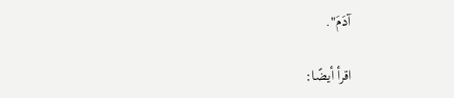آدَمَ".

اقرأ أيضًا: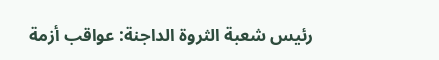رئيس شعبة الثروة الداجنة: عواقب أزمة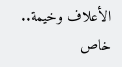الأعلاف وخيمة.. خاص